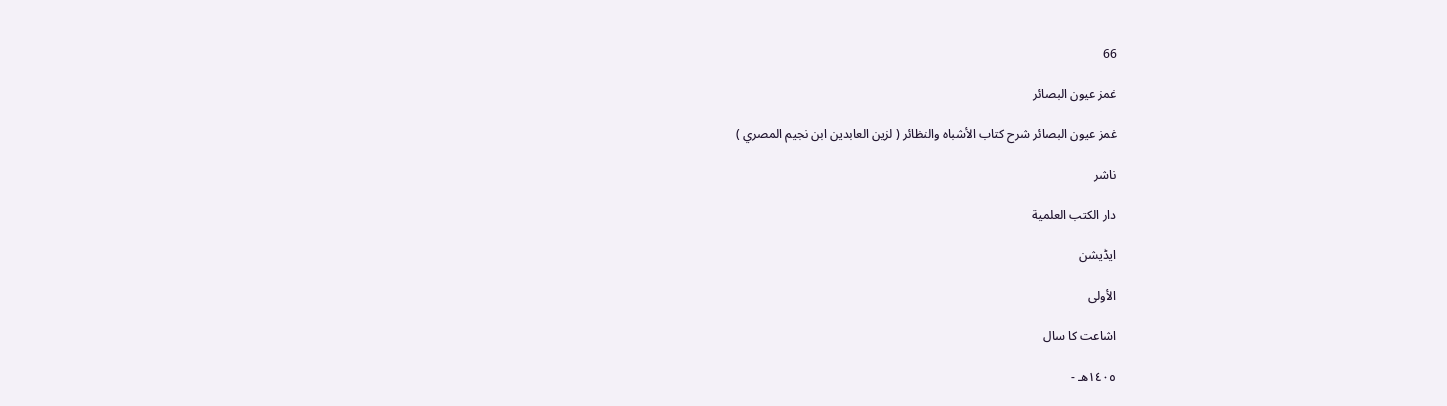66

غمز عیون البصائر

غمز عيون البصائر شرح كتاب الأشباه والنظائر ( لزين العابدين ابن نجيم المصري )

ناشر

دار الكتب العلمية

ایڈیشن

الأولى

اشاعت کا سال

١٤٠٥هـ -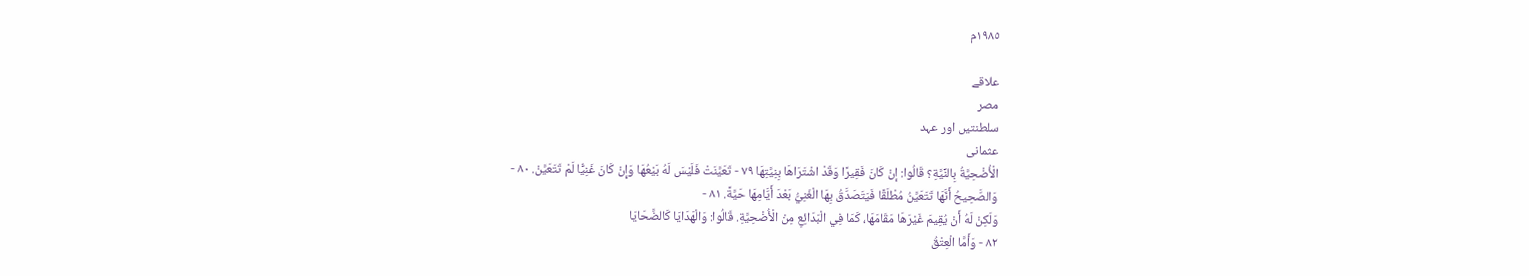١٩٨٥م

علاقے
مصر
سلطنتیں اور عہد
عثمانی
الْأُضْحِيَّةُ بِالنِّيَّةِ؟ قَالُوا: إنْ كَانَ فَقِيرًا وَقَدْ اشْتَرَاهَا بِنِيَّتِهَا ٧٩ - تَعَيَّنَتْ فَلَيْسَ لَهُ بَيْعُهَا وَإِنْ كَانَ غَنِيًّا لَمْ تَتَعَيَّنْ. ٨٠ -
وَالصَّحِيحُ أَنَّهَا تَتَعَيَّنُ مُطْلَقًا فَيَتَصَدَّقُ بِهَا الْغَنِيُّ بَعْدَ أَيَّامِهَا حَيَّةً. ٨١ -
وَلَكِنْ لَهُ أَنْ يُقِيمَ غَيْرَهَا مَقَامَهَا، كَمَا فِي الْبَدَائِعِ مِنْ الْأُضْحِيَّةِ. قَالُوا: وَالْهَدَايَا كَالضَّحَايَا
٨٢ - وَأَمَّا الْعِتْقُ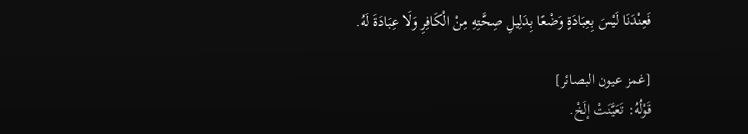فَعِنْدَنَا لَيْسَ بِعِبَادَةٍ وَضْعًا بِدَلِيلِ صِحَّتِهِ مِنْ الْكَافِرِ وَلَا عِبَادَةَ لَهُ.

[غمز عيون البصائر]
قَوْلُهُ: تَعَيَّنَتْ إلَخْ.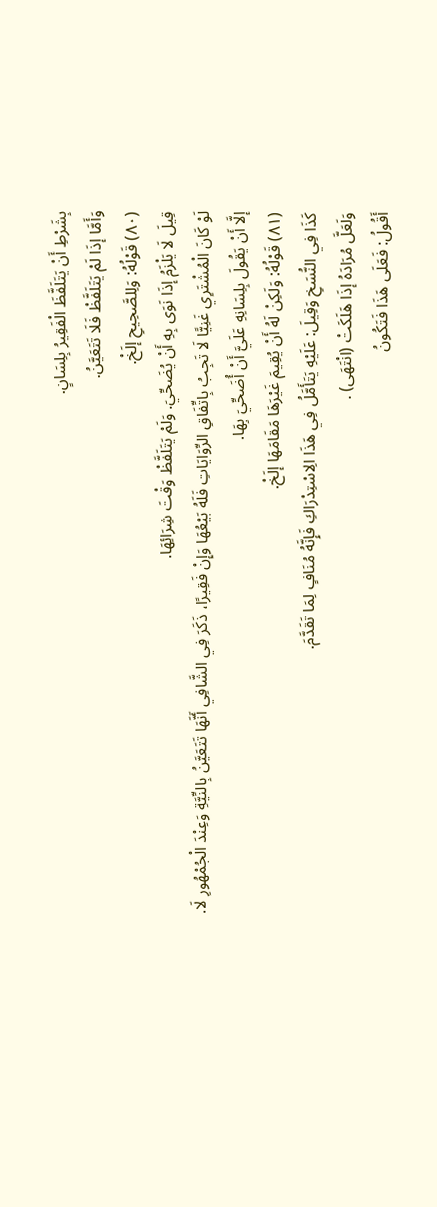بِشَرْطِ أَنْ يَتَلَفَّظَ الْفَقِيرُ بِلِسَانٍ.
وَأَمَّا إذَا لَمْ يَتَلَفَّظْ فَلَا تَتَعَيَّنُ.
(٨٠) قَوْلُهُ: وَلِلصَّحِيحِ إلَخْ.
قِيلَ لَا يَلْزَمُ إذَا نَوَى بِهِ أَنْ يُضَحِّيَ. وَلَمْ يَتَلَفَّظْ وَقْتَ شِرَائِهَا.
لَوْ كَانَ الْمُشْتَرِي غَنِيًّا لَا تَجِبُ بِاتِّفَاقِ الرِّوَايَاتِ فَلَهُ بَيْعُهَا وَإِنْ فَقِيرًا، ذَكَرَ فِي الشَّافِي أَنَّهَا تَتَعَيَّنُ بِالنِّيَّةِ وَعِنْدَ الْجُمْهُورِ لَا.
إلَّا أَنْ يَقُولَ بِلِسَانِهِ عَلَيَّ أَنْ أُضَحِّيَ بِهَا.
(٨١) قَوْلُهُ: وَلَكِنْ لَهُ أَنْ يُقِيمَ غَيْرَهَا مَقَامَهَا إلَخْ.
كَذَا فِي النُّسَخِ وَقِيلَ: عَلَيْهِ يَتَأَمَّلُ فِي هَذَا الِاسْتِدْرَاكِ فَإِنَّهُ مُنَافٍ لِمَا تَقَدَّمَ.
وَلَعَلَّ مُرَادَهُ إذَا هَلَكَتْ (انْتَهَى) .
أَقُولُ: فَعَلَى هَذَا فَتَكُونُ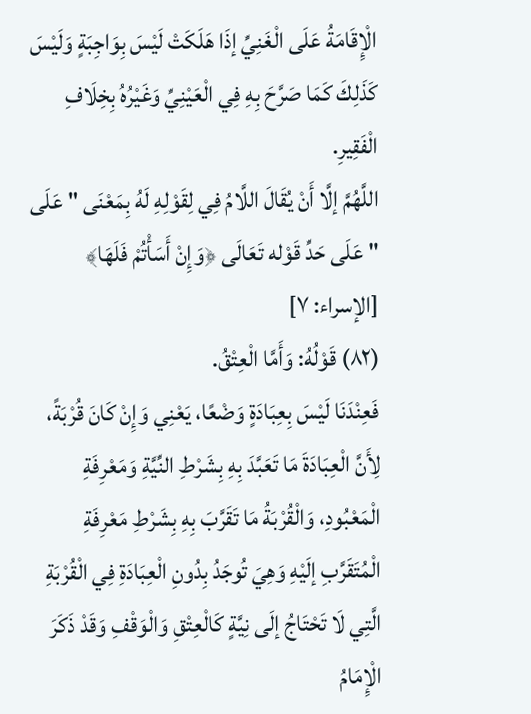الْإِقَامَةُ عَلَى الْغَنِيِّ إذَا هَلَكَتْ لَيْسَ بِوَاجِبَةٍ وَلَيْسَ كَذَلِكَ كَمَا صَرَّحَ بِهِ فِي الْعَيْنِيِّ وَغَيْرُهُ بِخِلَافِ الْفَقِيرِ.
اللَّهُمَّ إلَّا أَنْ يُقَالَ اللَّامُ فِي لِقَوْلِهِ لَهُ بِمَعْنَى " عَلَى " عَلَى حَدِّ قَوْله تَعَالَى ﴿وَإِنْ أَسَأْتُمْ فَلَهَا﴾ [الإسراء: ٧]
(٨٢) قَوْلُهُ: وَأَمَّا الْعِتْقُ.
فَعِنْدَنَا لَيْسَ بِعِبَادَةٍ وَضْعًا، يَعْنِي وَإِنْ كَانَ قُرْبَةً، لِأَنَّ الْعِبَادَةَ مَا تَعَبَّدَ بِهِ بِشَرْطِ النِّيَّةِ وَمَعْرِفَةِ الْمَعْبُودِ، وَالْقُرْبَةُ مَا تَقَرَّبَ بِهِ بِشَرْطِ مَعْرِفَةِ الْمُتَقَرَّبِ إلَيْهِ وَهِيَ تُوجَدُ بِدُونِ الْعِبَادَةِ فِي الْقُرْبَةِ الَّتِي لَا تَحْتَاجُ إلَى نِيَّةٍ كَالْعِتْقِ وَالْوَقْفِ وَقَدْ ذَكَرَ الْإِمَامُ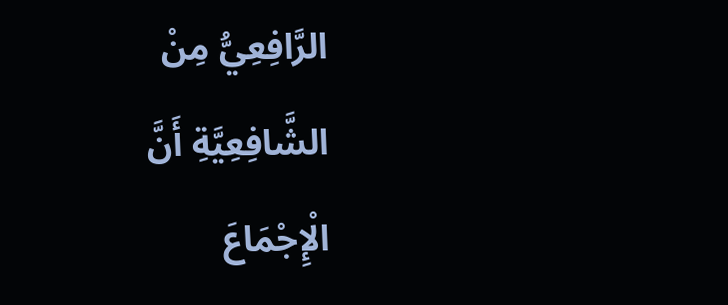الرَّافِعِيُّ مِنْ الشَّافِعِيَّةِ أَنَّ الْإِجْمَاعَ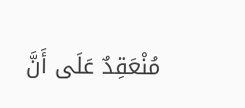مُنْعَقِدٌ عَلَى أَنَّ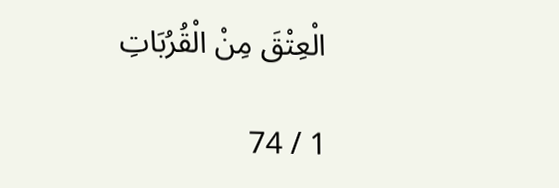الْعِتْقَ مِنْ الْقُرُبَاتِ

1 / 74